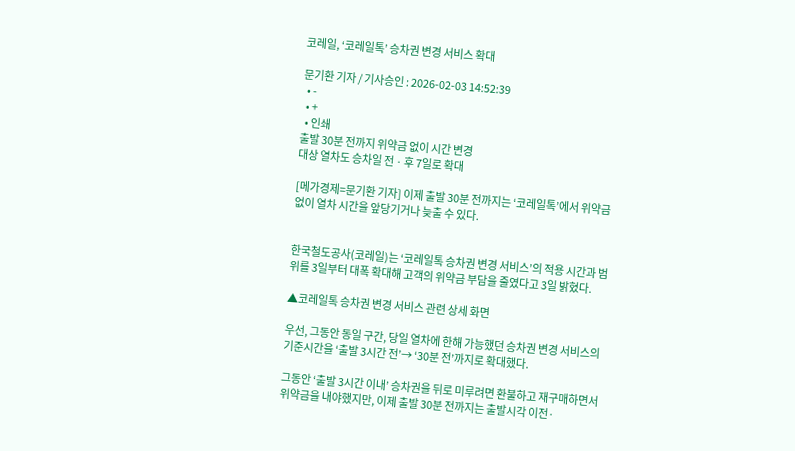코레일, ‘코레일톡’ 승차권 변경 서비스 확대

문기환 기자 / 기사승인 : 2026-02-03 14:52:39
  • -
  • +
  • 인쇄
출발 30분 전까지 위약금 없이 시간 변경
대상 열차도 승차일 전 · 후 7일로 확대

[메가경제=문기환 기자] 이제 출발 30분 전까지는 ‘코레일톡’에서 위약금 없이 열차 시간을 앞당기거나 늦출 수 있다.


한국철도공사(코레일)는 ‘코레일톡 승차권 변경 서비스’의 적용 시간과 범위를 3일부터 대폭 확대해 고객의 위약금 부담을 줄였다고 3일 밝혔다.

▲코레일톡 승차권 변경 서비스 관련 상세 화면

우선, 그동안 동일 구간, 당일 열차에 한해 가능했던 승차권 변경 서비스의 기준시간을 ‘출발 3시간 전’→ ‘30분 전’까지로 확대했다.

그동안 ‘출발 3시간 이내’ 승차권을 뒤로 미루려면 환불하고 재구매하면서 위약금을 내야했지만, 이제 출발 30분 전까지는 출발시각 이전·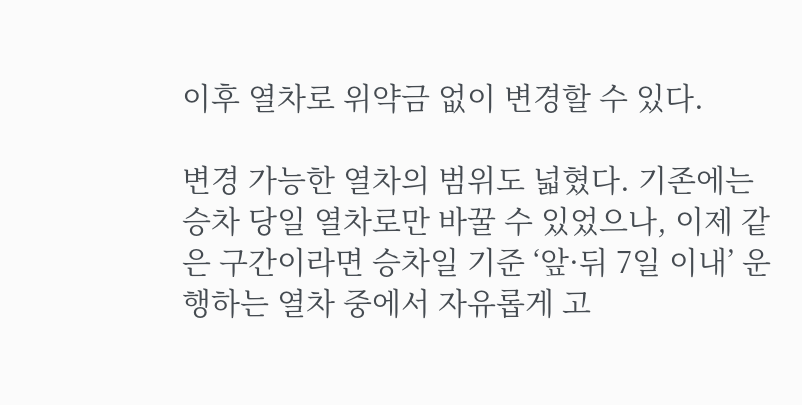이후 열차로 위약금 없이 변경할 수 있다.

변경 가능한 열차의 범위도 넓혔다. 기존에는 승차 당일 열차로만 바꿀 수 있었으나, 이제 같은 구간이라면 승차일 기준 ‘앞·뒤 7일 이내’ 운행하는 열차 중에서 자유롭게 고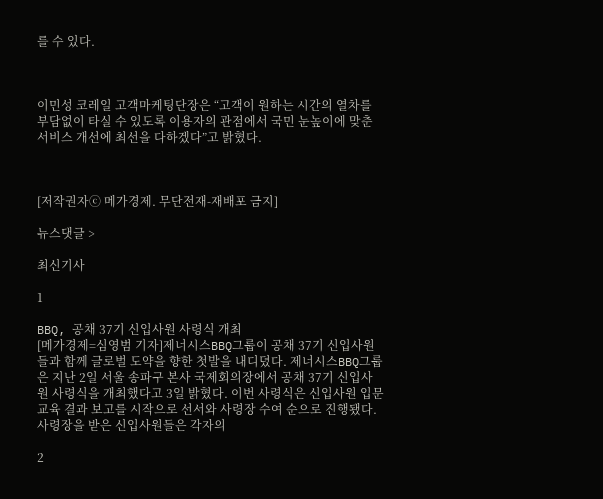를 수 있다.



이민성 코레일 고객마케팅단장은 “고객이 원하는 시간의 열차를 부담없이 타실 수 있도록 이용자의 관점에서 국민 눈높이에 맞춘 서비스 개선에 최선을 다하겠다”고 밝혔다.



[저작권자ⓒ 메가경제. 무단전재-재배포 금지]

뉴스댓글 >

최신기사

1

BBQ, 공채 37기 신입사원 사령식 개최
[메가경제=심영범 기자]제너시스BBQ그룹이 공채 37기 신입사원들과 함께 글로벌 도약을 향한 첫발을 내디뎠다. 제너시스BBQ그룹은 지난 2일 서울 송파구 본사 국제회의장에서 공채 37기 신입사원 사령식을 개최했다고 3일 밝혔다. 이번 사령식은 신입사원 입문 교육 결과 보고를 시작으로 선서와 사령장 수여 순으로 진행됐다. 사령장을 받은 신입사원들은 각자의

2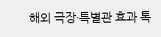해외 극장·특별관 효과 톡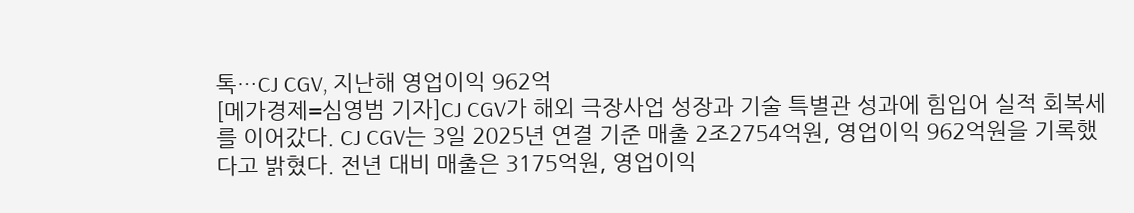톡…CJ CGV, 지난해 영업이익 962억
[메가경제=심영범 기자]CJ CGV가 해외 극장사업 성장과 기술 특별관 성과에 힘입어 실적 회복세를 이어갔다. CJ CGV는 3일 2025년 연결 기준 매출 2조2754억원, 영업이익 962억원을 기록했다고 밝혔다. 전년 대비 매출은 3175억원, 영업이익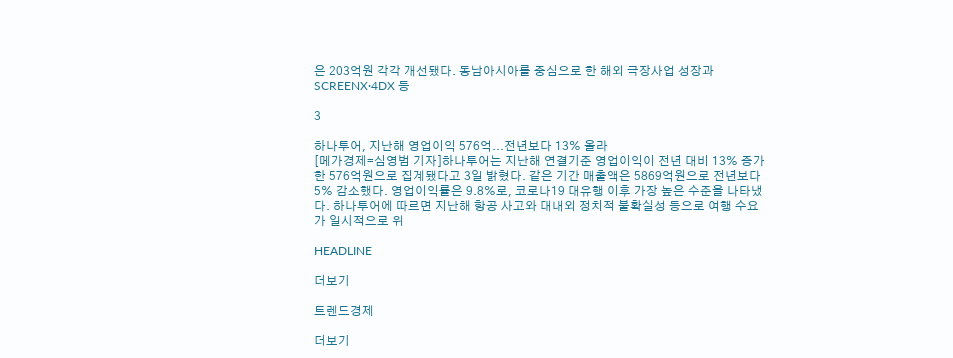은 203억원 각각 개선됐다. 동남아시아를 중심으로 한 해외 극장사업 성장과 SCREENX·4DX 등

3

하나투어, 지난해 영업이익 576억...전년보다 13% 올라
[메가경제=심영범 기자]하나투어는 지난해 연결기준 영업이익이 전년 대비 13% 증가한 576억원으로 집계됐다고 3일 밝혔다. 같은 기간 매출액은 5869억원으로 전년보다 5% 감소했다. 영업이익률은 9.8%로, 코로나19 대유행 이후 가장 높은 수준을 나타냈다. 하나투어에 따르면 지난해 항공 사고와 대내외 정치적 불확실성 등으로 여행 수요가 일시적으로 위

HEADLINE

더보기

트렌드경제

더보기